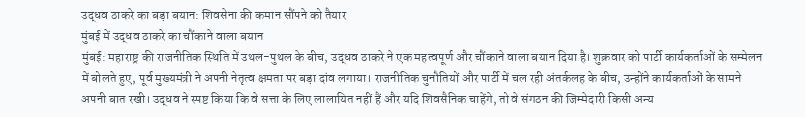उद्धव ठाकरे का बड़ा बयान: शिवसेना की कमान सौंपने को तैयार
मुंबई में उद्धव ठाकरे का चौंकाने वाला बयान
मुंबई: महाराष्ट्र की राजनीतिक स्थिति में उथल-पुथल के बीच, उद्धव ठाकरे ने एक महत्वपूर्ण और चौंकाने वाला बयान दिया है। शुक्रवार को पार्टी कार्यकर्ताओं के सम्मेलन में बोलते हुए, पूर्व मुख्यमंत्री ने अपनी नेतृत्व क्षमता पर बड़ा दांव लगाया। राजनीतिक चुनौतियों और पार्टी में चल रही अंतर्कलह के बीच, उन्होंने कार्यकर्ताओं के सामने अपनी बात रखी। उद्धव ने स्पष्ट किया कि वे सत्ता के लिए लालायित नहीं हैं और यदि शिवसैनिक चाहेंगे, तो वे संगठन की जिम्मेदारी किसी अन्य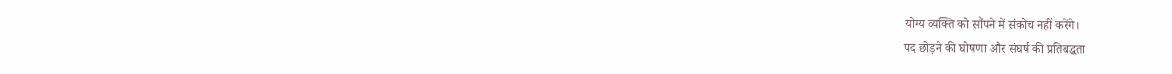योग्य व्यक्ति को सौंपने में संकोच नहीं करेंगे।
पद छोड़ने की घोषणा और संघर्ष की प्रतिबद्धता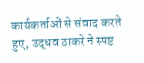कार्यकर्ताओं से संवाद करते हुए, उद्धव ठाकरे ने स्पष्ट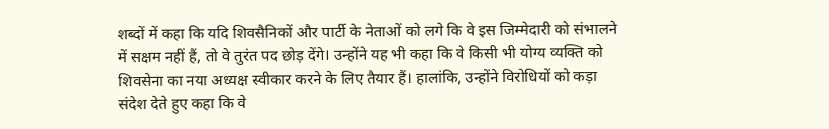शब्दों में कहा कि यदि शिवसैनिकों और पार्टी के नेताओं को लगे कि वे इस जिम्मेदारी को संभालने में सक्षम नहीं हैं, तो वे तुरंत पद छोड़ देंगे। उन्होंने यह भी कहा कि वे किसी भी योग्य व्यक्ति को शिवसेना का नया अध्यक्ष स्वीकार करने के लिए तैयार हैं। हालांकि, उन्होंने विरोधियों को कड़ा संदेश देते हुए कहा कि वे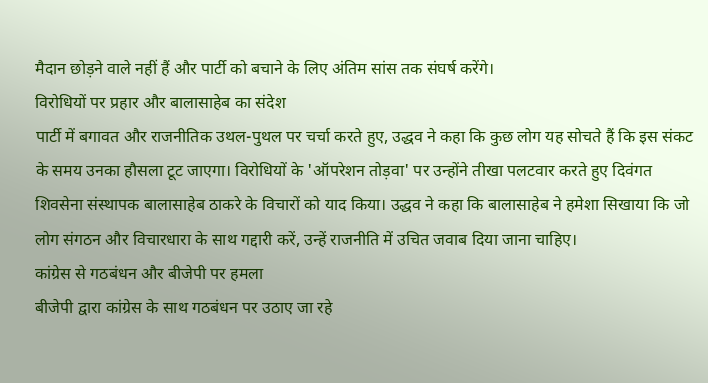मैदान छोड़ने वाले नहीं हैं और पार्टी को बचाने के लिए अंतिम सांस तक संघर्ष करेंगे।
विरोधियों पर प्रहार और बालासाहेब का संदेश
पार्टी में बगावत और राजनीतिक उथल-पुथल पर चर्चा करते हुए, उद्धव ने कहा कि कुछ लोग यह सोचते हैं कि इस संकट के समय उनका हौसला टूट जाएगा। विरोधियों के 'ऑपरेशन तोड़वा' पर उन्होंने तीखा पलटवार करते हुए दिवंगत शिवसेना संस्थापक बालासाहेब ठाकरे के विचारों को याद किया। उद्धव ने कहा कि बालासाहेब ने हमेशा सिखाया कि जो लोग संगठन और विचारधारा के साथ गद्दारी करें, उन्हें राजनीति में उचित जवाब दिया जाना चाहिए।
कांग्रेस से गठबंधन और बीजेपी पर हमला
बीजेपी द्वारा कांग्रेस के साथ गठबंधन पर उठाए जा रहे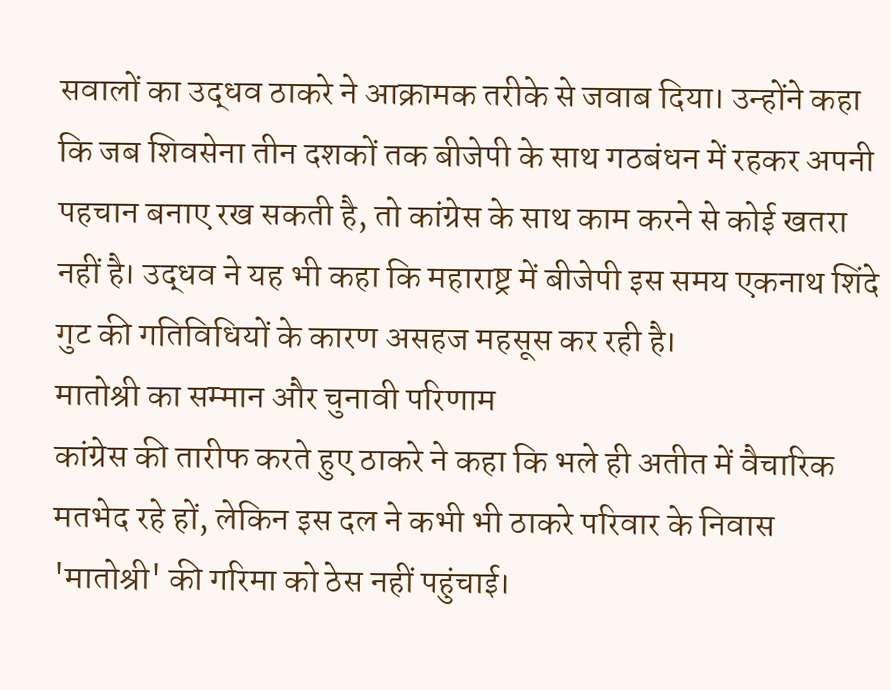सवालों का उद्धव ठाकरे ने आक्रामक तरीके से जवाब दिया। उन्होंने कहा कि जब शिवसेना तीन दशकों तक बीजेपी के साथ गठबंधन में रहकर अपनी पहचान बनाए रख सकती है, तो कांग्रेस के साथ काम करने से कोई खतरा नहीं है। उद्धव ने यह भी कहा कि महाराष्ट्र में बीजेपी इस समय एकनाथ शिंदे गुट की गतिविधियों के कारण असहज महसूस कर रही है।
मातोश्री का सम्मान और चुनावी परिणाम
कांग्रेस की तारीफ करते हुए ठाकरे ने कहा कि भले ही अतीत में वैचारिक मतभेद रहे हों, लेकिन इस दल ने कभी भी ठाकरे परिवार के निवास 'मातोश्री' की गरिमा को ठेस नहीं पहुंचाई।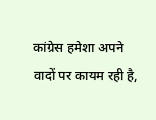कांग्रेस हमेशा अपने वादों पर कायम रही है,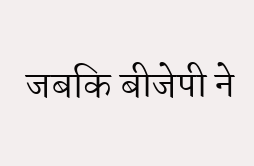जबकि बीजेपी ने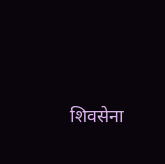शिवसेना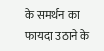के समर्थन का फायदा उठाने के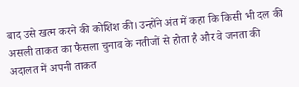बाद उसे खत्म करने की कोशिश की। उन्होंने अंत में कहा कि किसी भी दल की असली ताकत का फैसला चुनाव के नतीजों से होता है और वे जनता की अदालत में अपनी ताकत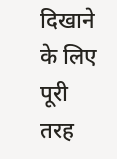दिखाने के लिए पूरी तरह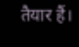तैयार हैं।